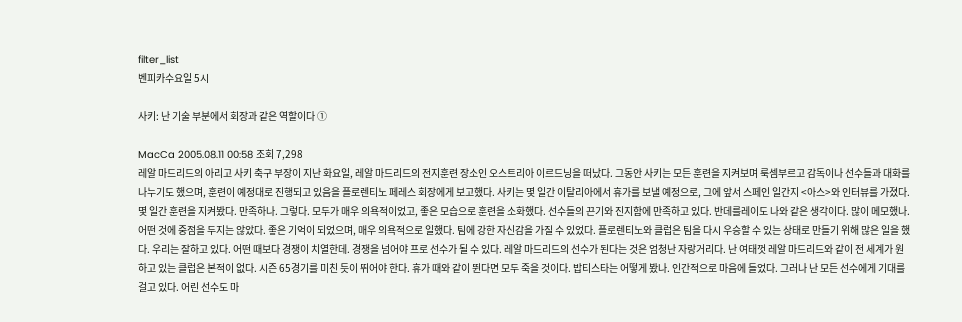filter_list
벤피카수요일 5시

사키: 난 기술 부분에서 회장과 같은 역할이다 ①

MacCa 2005.08.11 00:58 조회 7,298
레알 마드리드의 아리고 사키 축구 부장이 지난 화요일, 레알 마드리드의 전지훈련 장소인 오스트리아 이르드닝을 떠났다. 그동안 사키는 모든 훈련을 지켜보며 룩셈부르고 감독이나 선수들과 대화를 나누기도 했으며, 훈련이 예정대로 진행되고 있음을 플로렌티노 페레스 회장에게 보고했다. 사키는 몇 일간 이탈리아에서 휴가를 보낼 예정으로, 그에 앞서 스페인 일간지 <아스>와 인터뷰를 가졌다. 몇 일간 훈련을 지켜봤다. 만족하나. 그렇다. 모두가 매우 의욕적이었고, 좋은 모습으로 훈련을 소화했다. 선수들의 끈기와 진지함에 만족하고 있다. 반데를레이도 나와 같은 생각이다. 많이 메모했나. 어떤 것에 중점을 두지는 않았다. 좋은 기억이 되었으며, 매우 의욕적으로 일했다. 팀에 강한 자신감을 가질 수 있었다. 플로렌티노와 클럽은 팀을 다시 우승할 수 있는 상태로 만들기 위해 많은 일을 했다. 우리는 잘하고 있다. 어떤 때보다 경쟁이 치열한데. 경쟁을 넘어야 프로 선수가 될 수 있다. 레알 마드리드의 선수가 된다는 것은 엄청난 자랑거리다. 난 여태껏 레알 마드리드와 같이 전 세계가 원하고 있는 클럽은 본적이 없다. 시즌 65경기를 미친 듯이 뛰어야 한다. 휴가 때와 같이 뛴다면 모두 죽을 것이다. 밥티스타는 어떻게 봤나. 인간적으로 마음에 들었다. 그러나 난 모든 선수에게 기대를 걸고 있다. 어린 선수도 마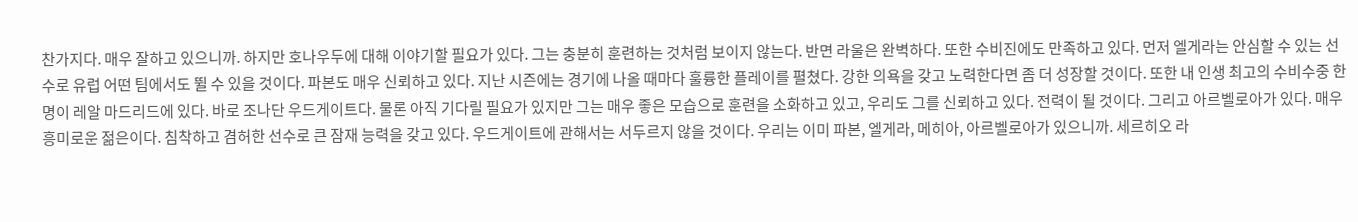찬가지다. 매우 잘하고 있으니까. 하지만 호나우두에 대해 이야기할 필요가 있다. 그는 충분히 훈련하는 것처럼 보이지 않는다. 반면 라울은 완벽하다. 또한 수비진에도 만족하고 있다. 먼저 엘게라는 안심할 수 있는 선수로 유럽 어떤 팀에서도 뛸 수 있을 것이다. 파본도 매우 신뢰하고 있다. 지난 시즌에는 경기에 나올 때마다 훌륭한 플레이를 펼쳤다. 강한 의욕을 갖고 노력한다면 좀 더 성장할 것이다. 또한 내 인생 최고의 수비수중 한명이 레알 마드리드에 있다. 바로 조나단 우드게이트다. 물론 아직 기다릴 필요가 있지만 그는 매우 좋은 모습으로 훈련을 소화하고 있고, 우리도 그를 신뢰하고 있다. 전력이 될 것이다. 그리고 아르벨로아가 있다. 매우 흥미로운 젊은이다. 침착하고 겸허한 선수로 큰 잠재 능력을 갖고 있다. 우드게이트에 관해서는 서두르지 않을 것이다. 우리는 이미 파본, 엘게라, 메히아, 아르벨로아가 있으니까. 세르히오 라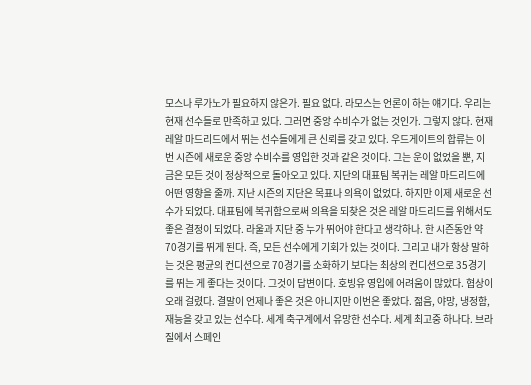모스나 루가노가 필요하지 않은가. 필요 없다. 라모스는 언론이 하는 얘기다. 우리는 현재 선수들로 만족하고 있다. 그러면 중앙 수비수가 없는 것인가. 그렇지 않다. 현재 레알 마드리드에서 뛰는 선수들에게 큰 신뢰를 갖고 있다. 우드게이트의 합류는 이번 시즌에 새로운 중앙 수비수를 영입한 것과 같은 것이다. 그는 운이 없었을 뿐, 지금은 모든 것이 정상적으로 돌아오고 있다. 지단의 대표팀 복귀는 레알 마드리드에 어떤 영향을 줄까. 지난 시즌의 지단은 목표나 의욕이 없었다. 하지만 이제 새로운 선수가 되었다. 대표팀에 복귀함으로써 의욕을 되찾은 것은 레알 마드리드를 위해서도 좋은 결정이 되었다. 라울과 지단 중 누가 뛰어야 한다고 생각하나. 한 시즌동안 약 70경기를 뛰게 된다. 즉, 모든 선수에게 기회가 있는 것이다. 그리고 내가 항상 말하는 것은 평균의 컨디션으로 70경기를 소화하기 보다는 최상의 컨디션으로 35경기를 뛰는 게 좋다는 것이다. 그것이 답변이다. 호빙유 영입에 어려움이 많았다. 협상이 오래 걸렸다. 결말이 언제나 좋은 것은 아니지만 이번은 좋았다. 젊음, 야망, 냉정함, 재능을 갖고 있는 선수다. 세계 축구계에서 유망한 선수다. 세계 최고중 하나다. 브라질에서 스페인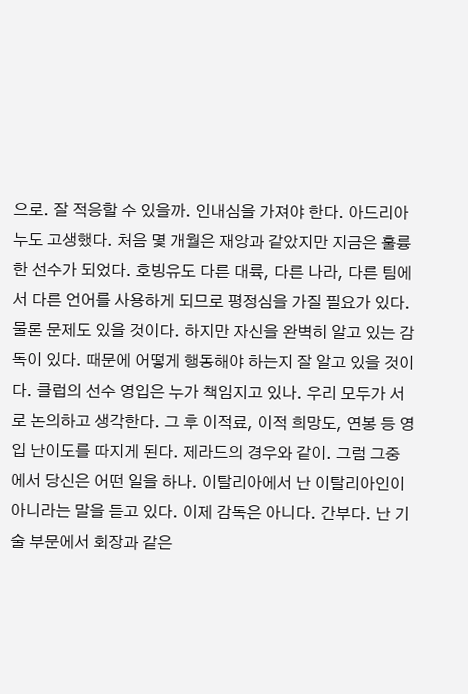으로. 잘 적응할 수 있을까. 인내심을 가져야 한다. 아드리아누도 고생했다. 처음 몇 개월은 재앙과 같았지만 지금은 훌륭한 선수가 되었다. 호빙유도 다른 대륙, 다른 나라, 다른 팀에서 다른 언어를 사용하게 되므로 평정심을 가질 필요가 있다. 물론 문제도 있을 것이다. 하지만 자신을 완벽히 알고 있는 감독이 있다. 때문에 어떻게 행동해야 하는지 잘 알고 있을 것이다. 클럽의 선수 영입은 누가 책임지고 있나. 우리 모두가 서로 논의하고 생각한다. 그 후 이적료, 이적 희망도, 연봉 등 영입 난이도를 따지게 된다. 제라드의 경우와 같이. 그럼 그중에서 당신은 어떤 일을 하나. 이탈리아에서 난 이탈리아인이 아니라는 말을 듣고 있다. 이제 감독은 아니다. 간부다. 난 기술 부문에서 회장과 같은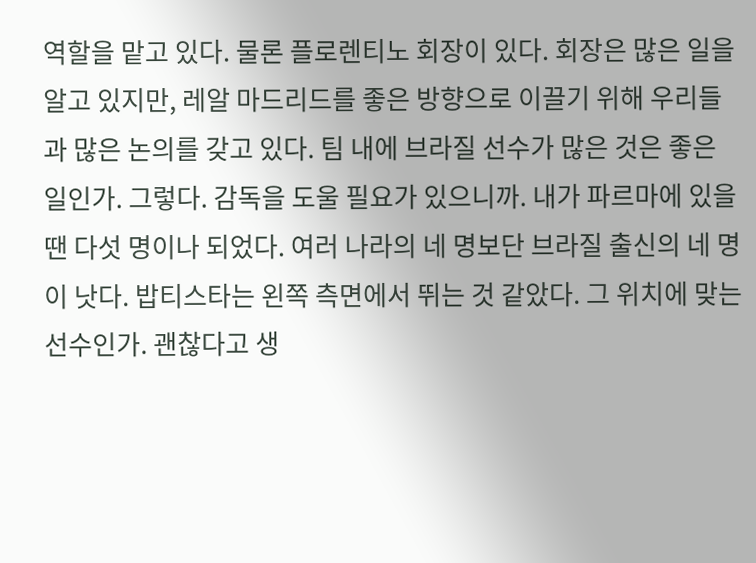역할을 맡고 있다. 물론 플로렌티노 회장이 있다. 회장은 많은 일을 알고 있지만, 레알 마드리드를 좋은 방향으로 이끌기 위해 우리들과 많은 논의를 갖고 있다. 팀 내에 브라질 선수가 많은 것은 좋은 일인가. 그렇다. 감독을 도울 필요가 있으니까. 내가 파르마에 있을 땐 다섯 명이나 되었다. 여러 나라의 네 명보단 브라질 출신의 네 명이 낫다. 밥티스타는 왼쪽 측면에서 뛰는 것 같았다. 그 위치에 맞는 선수인가. 괜찮다고 생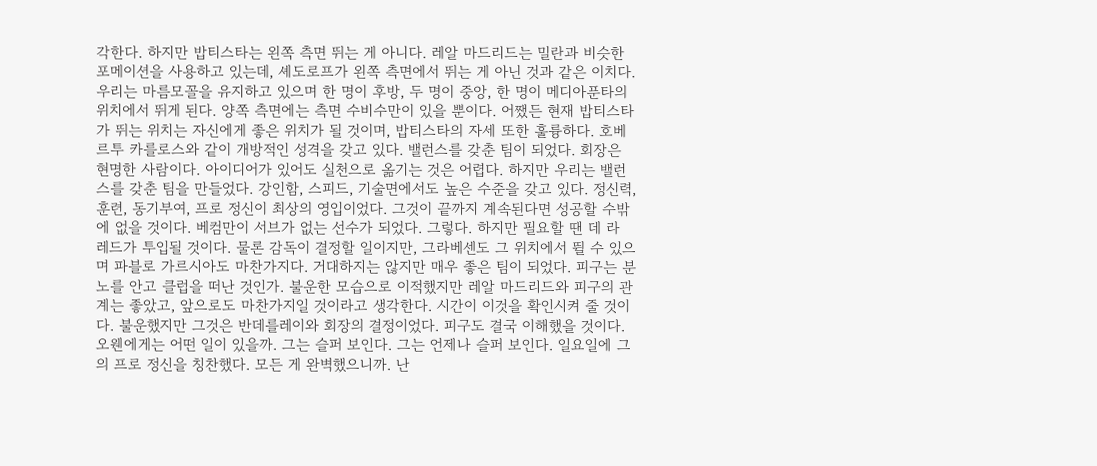각한다. 하지만 밥티스타는 왼쪽 측면 뛰는 게 아니다. 레알 마드리드는 밀란과 비슷한 포메이션을 사용하고 있는데, 셰도로프가 왼쪽 측면에서 뛰는 게 아닌 것과 같은 이치다. 우리는 마름모꼴을 유지하고 있으며 한 명이 후방, 두 명이 중앙, 한 명이 메디아푼타의 위치에서 뛰게 된다. 양쪽 측면에는 측면 수비수만이 있을 뿐이다. 어쨌든 현재 밥티스타가 뛰는 위치는 자신에게 좋은 위치가 될 것이며, 밥티스타의 자세 또한 훌륭하다. 호베르투 카를로스와 같이 개방적인 성격을 갖고 있다. 밸런스를 갖춘 팀이 되었다. 회장은 현명한 사람이다. 아이디어가 있어도 실천으로 옮기는 것은 어렵다. 하지만 우리는 밸런스를 갖춘 팀을 만들었다. 강인함, 스피드, 기술면에서도 높은 수준을 갖고 있다. 정신력, 훈련, 동기부여, 프로 정신이 최상의 영입이었다. 그것이 끝까지 계속된다면 성공할 수밖에 없을 것이다. 베컴만이 서브가 없는 선수가 되었다. 그렇다. 하지만 필요할 땐 데 라 레드가 투입될 것이다. 물론 감독이 결정할 일이지만, 그라베센도 그 위치에서 뛸 수 있으며 파블로 가르시아도 마찬가지다. 거대하지는 않지만 매우 좋은 팀이 되었다. 피구는 분노를 안고 클럽을 떠난 것인가. 불운한 모습으로 이적했지만 레알 마드리드와 피구의 관계는 좋았고, 앞으로도 마찬가지일 것이라고 생각한다. 시간이 이것을 확인시켜 줄 것이다. 불운했지만 그것은 반데를레이와 회장의 결정이었다. 피구도 결국 이해했을 것이다. 오웬에게는 어떤 일이 있을까. 그는 슬퍼 보인다. 그는 언제나 슬퍼 보인다. 일요일에 그의 프로 정신을 칭찬했다. 모든 게 완벽했으니까. 난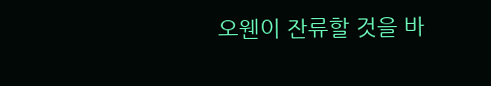오웬이 잔류할 것을 바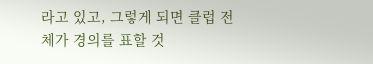라고 있고, 그렇게 되면 클럽 전체가 경의를 표할 것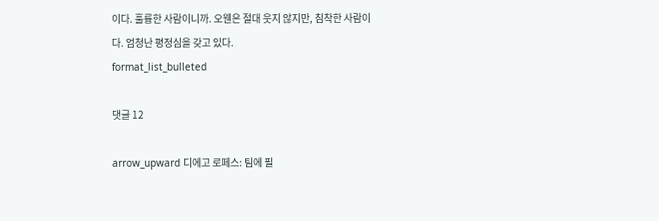이다. 훌륭한 사람이니까. 오웬은 절대 웃지 않지만, 침착한 사람이다. 엄청난 평정심을 갖고 있다.
format_list_bulleted

댓글 12

arrow_upward 디에고 로페스: 팀에 필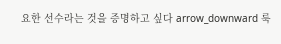요한 선수라는 것을 증명하고 싶다 arrow_downward 룩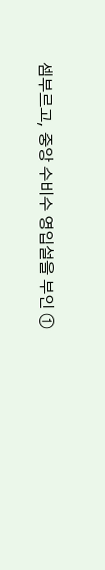셈부르고, 중앙 수비수 영입설을 부인 ①